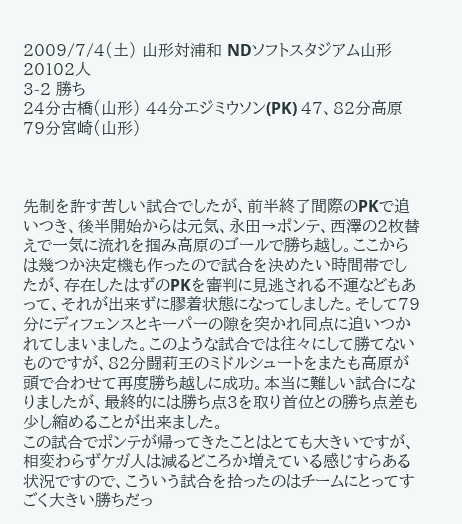2009/7/4(土) 山形対浦和 NDソフトスタジアム山形 20102人
3-2 勝ち
24分古橋(山形) 44分エジミウソン(PK) 47、82分高原 79分宮崎(山形)



先制を許す苦しい試合でしたが、前半終了間際のPKで追いつき、後半開始からは元気、永田→ポンテ、西澤の2枚替えで一気に流れを掴み高原のゴールで勝ち越し。ここからは幾つか決定機も作ったので試合を決めたい時間帯でしたが、存在したはずのPKを審判に見逃される不運などもあって、それが出来ずに膠着状態になってしました。そして79分にディフェンスとキーパーの隙を突かれ同点に追いつかれてしまいました。このような試合では往々にして勝てないものですが、82分闘莉王のミドルシュートをまたも高原が頭で合わせて再度勝ち越しに成功。本当に難しい試合になりましたが、最終的には勝ち点3を取り首位との勝ち点差も少し縮めることが出来ました。
この試合でポンテが帰ってきたことはとても大きいですが、相変わらずケガ人は減るどころか増えている感じすらある状況ですので、こういう試合を拾ったのはチームにとってすごく大きい勝ちだっ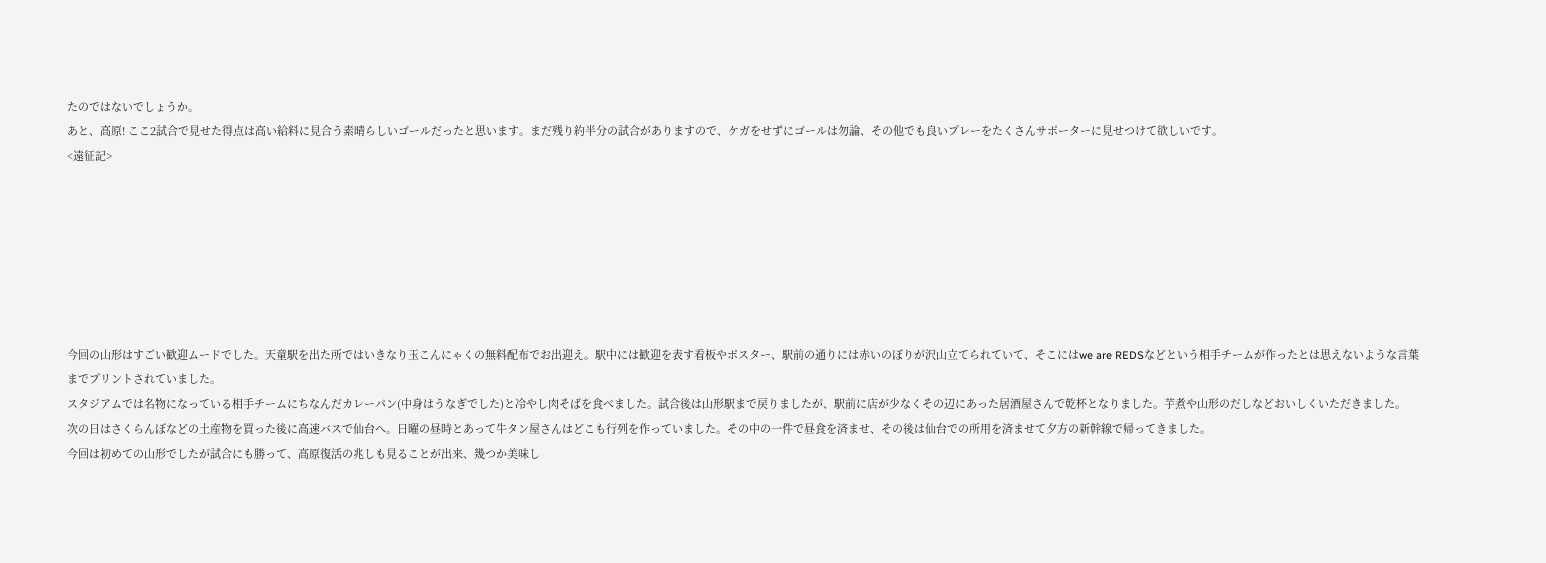たのではないでしょうか。
あと、高原! ここ2試合で見せた得点は高い給料に見合う素晴らしいゴールだったと思います。まだ残り約半分の試合がありますので、ケガをせずにゴールは勿論、その他でも良いプレーをたくさんサポーターに見せつけて欲しいです。
<遠征記>







今回の山形はすごい歓迎ムードでした。天童駅を出た所ではいきなり玉こんにゃくの無料配布でお出迎え。駅中には歓迎を表す看板やポスター、駅前の通りには赤いのぼりが沢山立てられていて、そこにはwe are REDSなどという相手チームが作ったとは思えないような言葉までプリントされていました。
スタジアムでは名物になっている相手チームにちなんだカレーパン(中身はうなぎでした)と冷やし肉そばを食べました。試合後は山形駅まで戻りましたが、駅前に店が少なくその辺にあった居酒屋さんで乾杯となりました。芋煮や山形のだしなどおいしくいただきました。
次の日はさくらんぼなどの土産物を買った後に高速バスで仙台へ。日曜の昼時とあって牛タン屋さんはどこも行列を作っていました。その中の一件で昼食を済ませ、その後は仙台での所用を済ませて夕方の新幹線で帰ってきました。
今回は初めての山形でしたが試合にも勝って、高原復活の兆しも見ることが出来、幾つか美味し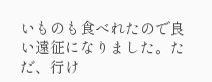いものも食べれたので良い遠征になりました。ただ、行け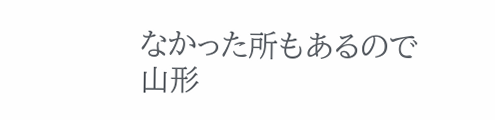なかった所もあるので山形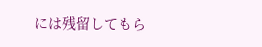には残留してもら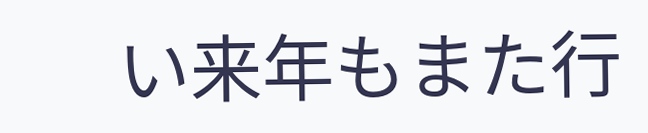い来年もまた行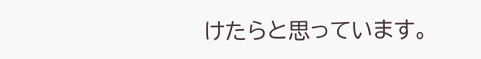けたらと思っています。